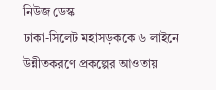নিউজ ডেস্ক
ঢাকা-সিলেট মহাসড়ককে ৬ লাইনে উন্নীতকরণে প্রকল্পের আওতায়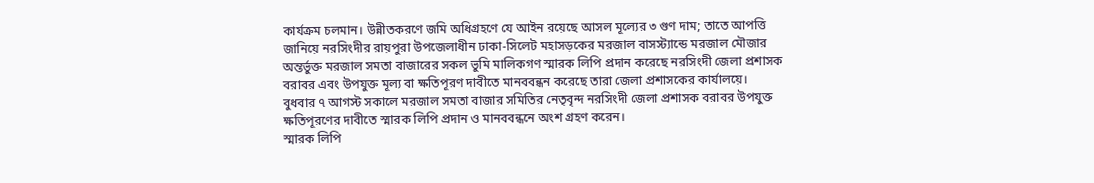কার্যক্রম চলমান। উন্নীতকরণে জমি অধিগ্রহণে যে আইন রয়েছে আসল মূল্যের ৩ গুণ দাম; তাতে আপত্তি জানিয়ে নরসিংদীর রায়পুরা উপজেলাধীন ঢাকা-সিলেট মহাসড়কের মরজাল বাসস্ট্যান্ডে মরজাল মৌজার অন্তর্ভুক্ত মরজাল সমতা বাজারের সকল ভুমি মালিকগণ স্মারক লিপি প্রদান করেছে নরসিংদী জেলা প্রশাসক বরাবর এবং উপযুক্ত মূল্য বা ক্ষতিপূরণ দাবীতে মানববন্ধন করেছে তারা জেলা প্রশাসকের কার্যালয়ে।
বুধবার ৭ আগস্ট সকালে মরজাল সমতা বাজার সমিতির নেতৃবৃন্দ নরসিংদী জেলা প্রশাসক বরাবর উপযুক্ত ক্ষতিপূরণের দাবীতে স্মারক লিপি প্রদান ও মানববন্ধনে অংশ গ্রহণ করেন।
স্মারক লিপি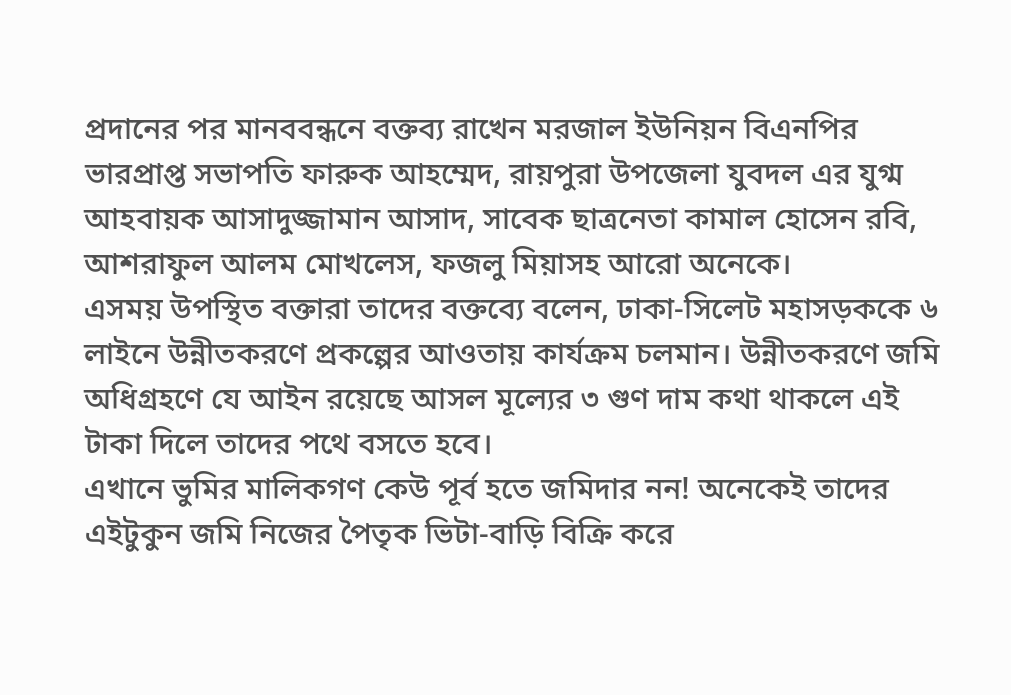প্রদানের পর মানববন্ধনে বক্তব্য রাখেন মরজাল ইউনিয়ন বিএনপির ভারপ্রাপ্ত সভাপতি ফারুক আহম্মেদ, রায়পুরা উপজেলা যুবদল এর যুগ্ম আহবায়ক আসাদুজ্জামান আসাদ, সাবেক ছাত্রনেতা কামাল হোসেন রবি, আশরাফুল আলম মোখলেস, ফজলু মিয়াসহ আরো অনেকে।
এসময় উপস্থিত বক্তারা তাদের বক্তব্যে বলেন, ঢাকা-সিলেট মহাসড়ককে ৬ লাইনে উন্নীতকরণে প্রকল্পের আওতায় কার্যক্রম চলমান। উন্নীতকরণে জমি অধিগ্রহণে যে আইন রয়েছে আসল মূল্যের ৩ গুণ দাম কথা থাকলে এই টাকা দিলে তাদের পথে বসতে হবে।
এখানে ভুমির মালিকগণ কেউ পূর্ব হতে জমিদার নন! অনেকেই তাদের এইটুকুন জমি নিজের পৈতৃক ভিটা-বাড়ি বিক্রি করে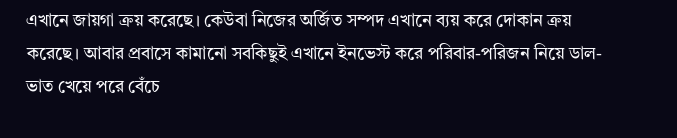এখানে জায়গা ক্রয় করেছে। কেউবা নিজের অর্জিত সম্পদ এখানে ব্যয় করে দোকান ক্রয় করেছে। আবার প্রবাসে কামানো সবকিছুই এখানে ইনভেস্ট করে পরিবার-পরিজন নিয়ে ডাল-ভাত খেয়ে পরে বেঁচে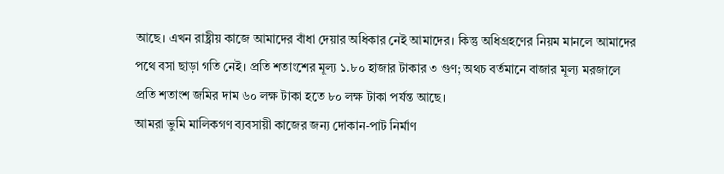আছে। এখন রাষ্ট্রীয় কাজে আমাদের বাঁধা দেয়ার অধিকার নেই আমাদের। কিন্তু অধিগ্রহণের নিয়ম মানলে আমাদের পথে বসা ছাড়া গতি নেই। প্রতি শতাংশের মূল্য ১.৮০ হাজার টাকার ৩ গুণ; অথচ বর্তমানে বাজার মূল্য মরজালে প্রতি শতাংশ জমির দাম ৬০ লক্ষ টাকা হতে ৮০ লক্ষ টাকা পর্যন্ত আছে।
আমরা ভুমি মালিকগণ ব্যবসায়ী কাজের জন্য দোকান-পাট নির্মাণ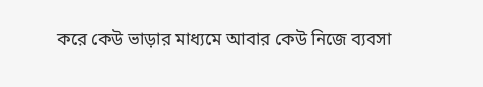করে কেউ ভাড়ার মাধ্যমে আবার কেউ নিজে ব্যবসা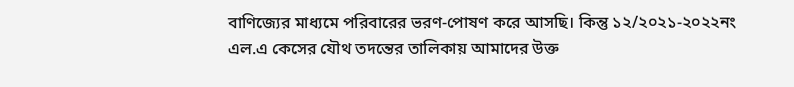বাণিজ্যের মাধ্যমে পরিবারের ভরণ-পোষণ করে আসছি। কিন্তু ১২/২০২১-২০২২নং এল.এ কেসের যৌথ তদন্তের তালিকায় আমাদের উক্ত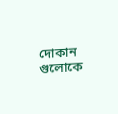দোকান গুলোকে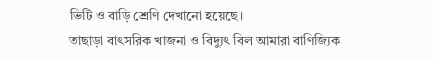ভিটি ও বাড়ি শ্রেণি দেখানো হয়েছে।
তাছাড়া বাৎসরিক খাজনা ও বিদ্যুৎ বিল আমারা বাণিজ্যিক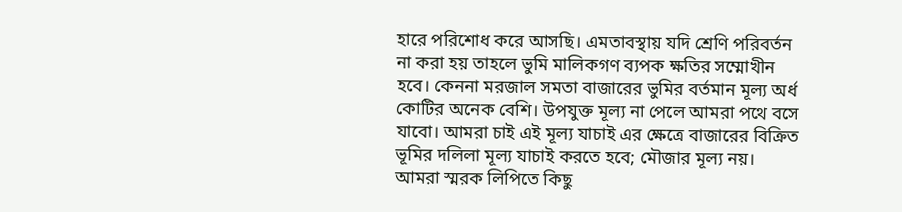হারে পরিশোধ করে আসছি। এমতাবস্থায় যদি শ্রেণি পরিবর্তন না করা হয় তাহলে ভুমি মালিকগণ ব্যপক ক্ষতির সম্মোখীন হবে। কেননা মরজাল সমতা বাজারের ভুমির বর্তমান মূল্য অর্ধ কোটির অনেক বেশি। উপযুক্ত মূল্য না পেলে আমরা পথে বসে যাবো। আমরা চাই এই মূল্য যাচাই এর ক্ষেত্রে বাজারের বিক্রিত ভূমির দলিলা মূল্য যাচাই করতে হবে; মৌজার মূল্য নয়। আমরা স্মরক লিপিতে কিছু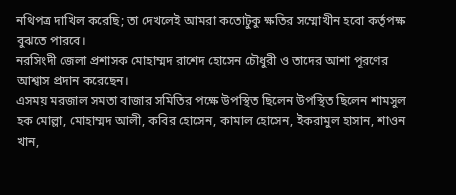নথিপত্র দাখিল করেছি; তা দেখলেই আমরা কতোটুকু ক্ষতির সম্মোখীন হবো কর্তৃপক্ষ বুঝতে পারবে।
নরসিংদী জেলা প্রশাসক মোহাম্মদ রাশেদ হোসেন চৌধুরী ও তাদের আশা পূরণের আশ্বাস প্রদান করেছেন।
এসময় মরজাল সমতা বাজার সমিতির পক্ষে উপস্থিত ছিলেন উপস্থিত ছিলেন শামসুল হক মোল্লা, মোহাম্মদ আলী, কবির হোসেন, কামাল হোসেন, ইকরামুল হাসান, শাওন খান,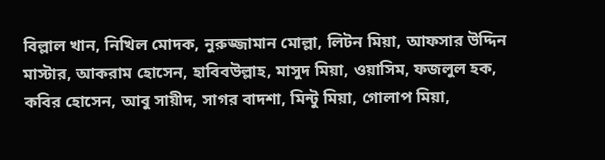বিল্লাল খান, নিখিল মোদক, নুরুজ্জামান মোল্লা, লিটন মিয়া, আফসার উদ্দিন মাস্টার, আকরাম হোসেন, হাবিবউল্লাহ, মাসুদ মিয়া, ওয়াসিম, ফজলুল হক, কবির হোসেন, আবু সায়ীদ, সাগর বাদশা, মিন্টু মিয়া, গোলাপ মিয়া,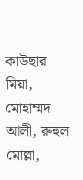কাউছার মিয়া, মোহাম্মদ আলী, রুহুল মোল্লা,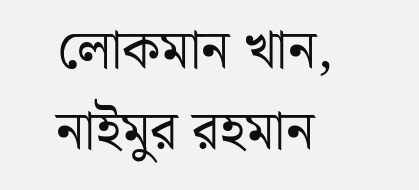লোকমান খান, নাইমুর রহমান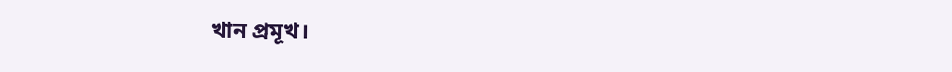খান প্রমূখ।